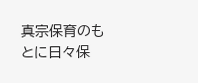真宗保育のもとに日々保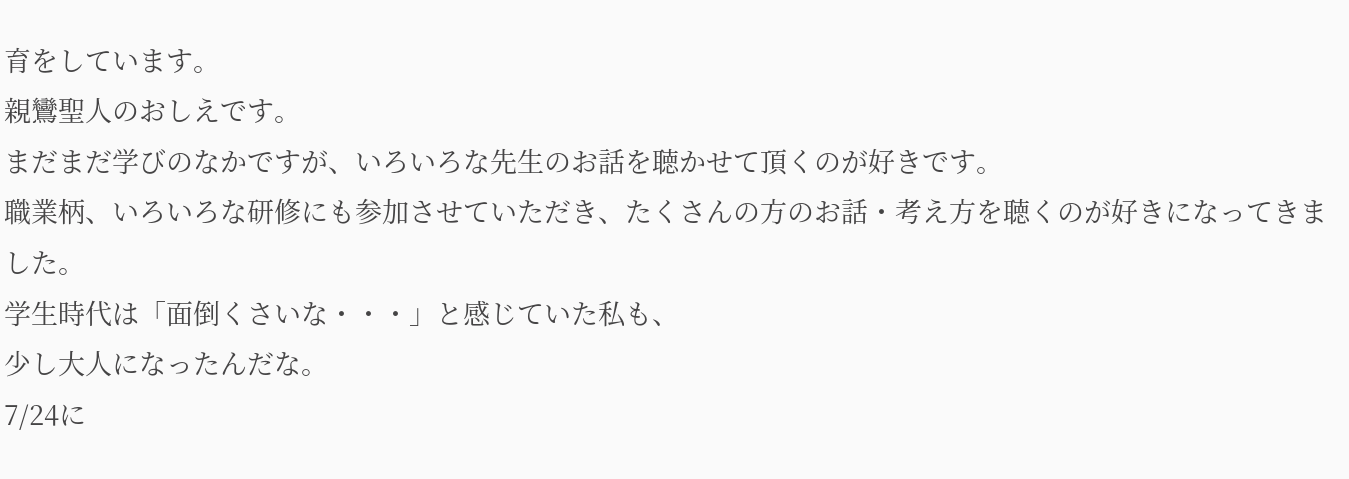育をしています。
親鸞聖人のおしえです。
まだまだ学びのなかですが、いろいろな先生のお話を聴かせて頂くのが好きです。
職業柄、いろいろな研修にも参加させていただき、たくさんの方のお話・考え方を聴くのが好きになってきました。
学生時代は「面倒くさいな・・・」と感じていた私も、
少し大人になったんだな。
7/24に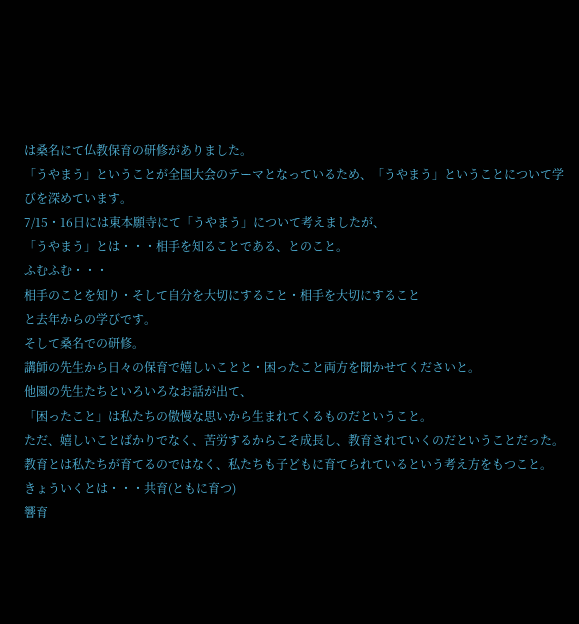は桑名にて仏教保育の研修がありました。
「うやまう」ということが全国大会のテーマとなっているため、「うやまう」ということについて学びを深めています。
7/15・16日には東本願寺にて「うやまう」について考えましたが、
「うやまう」とは・・・相手を知ることである、とのこと。
ふむふむ・・・
相手のことを知り・そして自分を大切にすること・相手を大切にすること
と去年からの学びです。
そして桑名での研修。
講師の先生から日々の保育で嬉しいことと・困ったこと両方を聞かせてくださいと。
他園の先生たちといろいろなお話が出て、
「困ったこと」は私たちの傲慢な思いから生まれてくるものだということ。
ただ、嬉しいことばかりでなく、苦労するからこそ成長し、教育されていくのだということだった。
教育とは私たちが育てるのではなく、私たちも子どもに育てられているという考え方をもつこと。
きょういくとは・・・共育(ともに育つ)
響育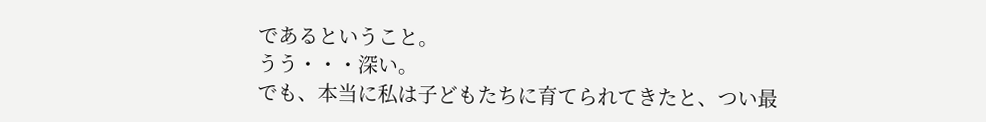であるということ。
うう・・・深い。
でも、本当に私は子どもたちに育てられてきたと、つい最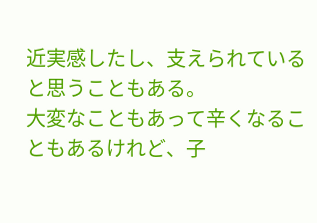近実感したし、支えられていると思うこともある。
大変なこともあって辛くなることもあるけれど、子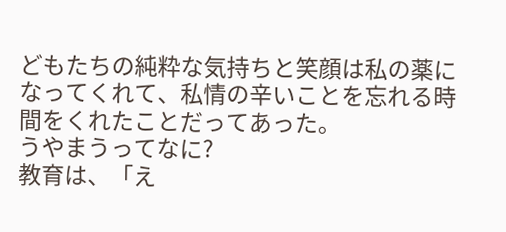どもたちの純粋な気持ちと笑顔は私の薬になってくれて、私情の辛いことを忘れる時間をくれたことだってあった。
うやまうってなに?
教育は、「え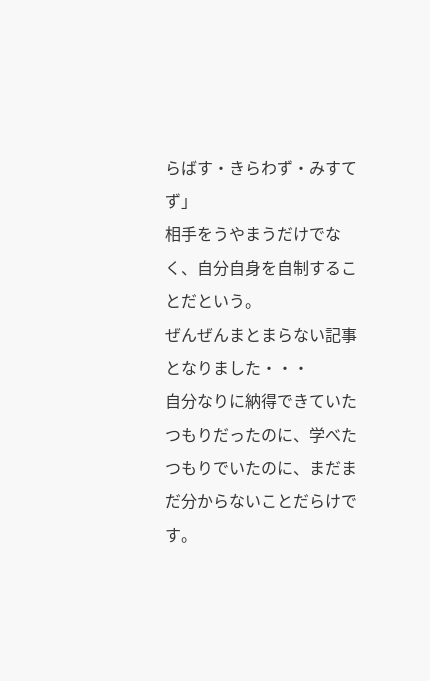らばす・きらわず・みすてず」
相手をうやまうだけでなく、自分自身を自制することだという。
ぜんぜんまとまらない記事となりました・・・
自分なりに納得できていたつもりだったのに、学べたつもりでいたのに、まだまだ分からないことだらけです。